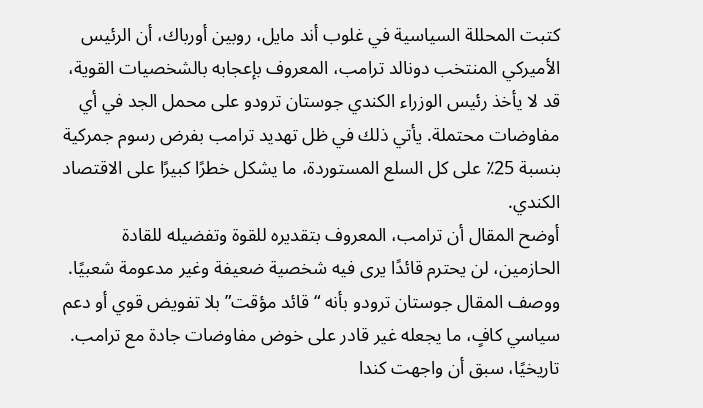كتبت المحللة السياسية في غلوب أند مايل، روبين أورباك، أن الرئيس الأميركي المنتخب دونالد ترامب، المعروف بإعجابه بالشخصيات القوية، قد لا يأخذ رئيس الوزراء الكندي جوستان ترودو على محمل الجد في أي مفاوضات محتملة. يأتي ذلك في ظل تهديد ترامب بفرض رسوم جمركية بنسبة 25٪ على كل السلع المستوردة، ما يشكل خطرًا كبيرًا على الاقتصاد الكندي.
أوضح المقال أن ترامب، المعروف بتقديره للقوة وتفضيله للقادة الحازمين، لن يحترم قائدًا يرى فيه شخصية ضعيفة وغير مدعومة شعبيًا. ووصف المقال جوستان ترودو بأنه “قائد مؤقت” بلا تفويض قوي أو دعم سياسي كافٍ، ما يجعله غير قادر على خوض مفاوضات جادة مع ترامب.
تاريخيًا، سبق أن واجهت كندا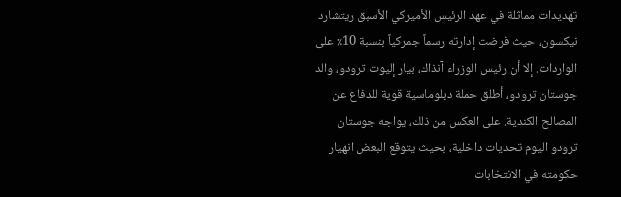تهديدات مماثلة في عهد الرئيس الأميركي الأسبق ريتشارد نيكسون، حيث فرضت إدارته رسماً جمركياً بنسبة 10٪ على الواردات. إلا أن رئيس الوزراء آنذاك، بيار إليوت ترودو، والد جوستان ترودو، أطلق حملة دبلوماسية قوية للدفاع عن المصالح الكندية. على العكس من ذلك، يواجه جوستان ترودو اليوم تحديات داخلية، بحيث يتوقع البعض انهيار حكومته في الانتخابات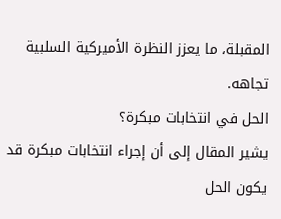المقبلة، ما يعزز النظرة الأميركية السلبية تجاهه.
الحل في انتخابات مبكرة؟
يشير المقال إلى أن إجراء انتخابات مبكرة قد يكون الحل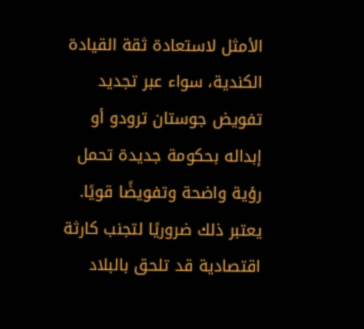الأمثل لاستعادة ثقة القيادة الكندية، سواء عبر تجديد تفويض جوستان ترودو أو إبداله بحكومة جديدة تحمل رؤية واضحة وتفويضًا قويًا. يعتبر ذلك ضروريًا لتجنب كارثة اقتصادية قد تلحق بالبلاد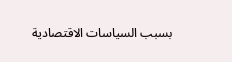بسبب السياسات الاقتصادية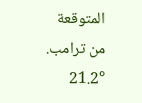المتوقعة من ترامب.
21.2°